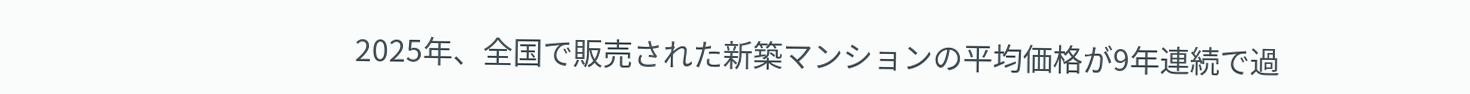2025年、全国で販売された新築マンションの平均価格が9年連続で過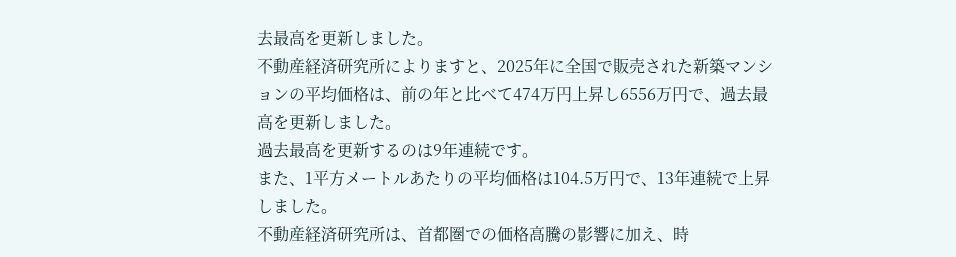去最高を更新しました。
不動産経済研究所によりますと、2025年に全国で販売された新築マンションの平均価格は、前の年と比べて474万円上昇し6556万円で、過去最高を更新しました。
過去最高を更新するのは9年連続です。
また、1平方メートルあたりの平均価格は104.5万円で、13年連続で上昇しました。
不動産経済研究所は、首都圏での価格高騰の影響に加え、時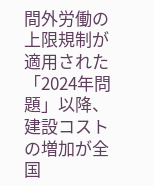間外労働の上限規制が適用された「2024年問題」以降、建設コストの増加が全国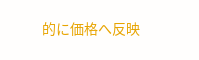的に価格へ反映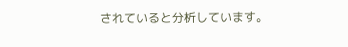されていると分析しています。